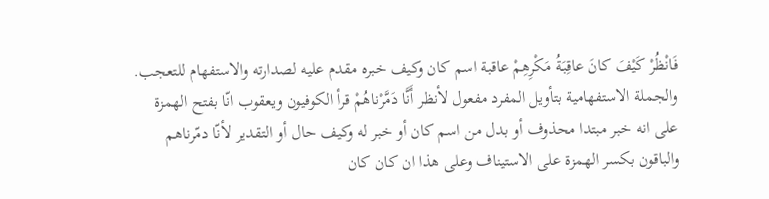فَانْظُرْ كَيْفَ كانَ عاقِبَةُ مَكْرِهِمْ عاقبة اسم كان وكيف خبره مقدم عليه لصدارته والاستفهام للتعجب. والجملة الاستفهامية بتأويل المفرد مفعول لأنظر أَنَّا دَمَّرْناهُمْ قرأ الكوفيون ويعقوب انّا بفتح الهمزة على انه خبر مبتدا محذوف أو بدل من اسم كان أو خبر له وكيف حال أو التقدير لأنّا دمّرناهم والباقون بكسر الهمزة على الاستيناف وعلى هذا ان كان كان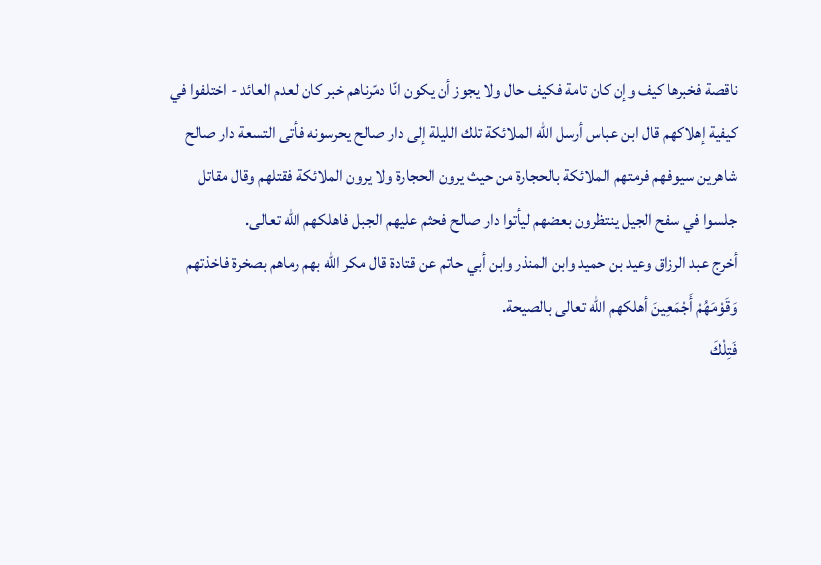ناقصة فخبرها كيف وإن كان تامة فكيف حال ولا يجوز أن يكون انّا دمّرناهم خبر كان لعدم العائد - اختلفوا في كيفية إهلاكهم قال ابن عباس أرسل الله الملائكة تلك الليلة إلى دار صالح يحرسونه فأتى التسعة دار صالح شاهرين سيوفهم فرمتهم الملائكة بالحجارة من حيث يرون الحجارة ولا يرون الملائكة فقتلهم وقال مقاتل جلسوا في سفح الجيل ينتظرون بعضهم ليأتوا دار صالح فحثم عليهم الجبل فاهلكهم الله تعالى.
أخرج عبد الرزاق وعيد بن حميد وابن المنذر وابن أبي حاتم عن قتادة قال مكر الله بهم رماهم بصخرة فاخذتهم وَقَوْمَهُمْ أَجْمَعِينَ أهلكهم الله تعالى بالصيحة.
فَتِلْكَ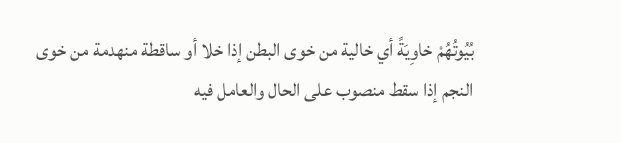بُيُوتُهُمْ خاوِيَةً أي خالية من خوى البطن إذا خلا أو ساقطة منهدمة من خوى النجم إذا سقط منصوب على الحال والعامل فيه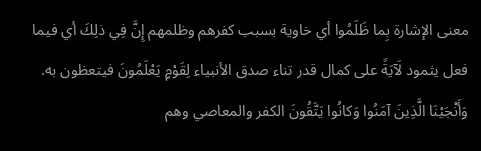معنى الإشارة بِما ظَلَمُوا أي خاوية بسبب كفرهم وظلمهم إِنَّ فِي ذلِكَ أي فيما فعل يثمود لَآيَةً على كمال قدر تناء صدق الأنبياء لِقَوْمٍ يَعْلَمُونَ فيتعظون به.
وَأَنْجَيْنَا الَّذِينَ آمَنُوا وَكانُوا يَتَّقُونَ الكفر والمعاصي وهم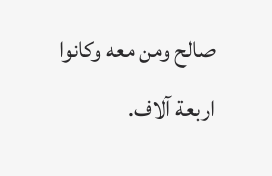صالح ومن معه وكانوا اربعة آلاف.